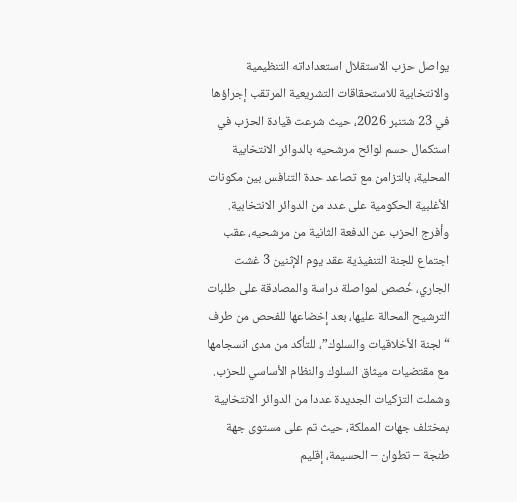يواصل حزب الاستقلال استعداداته التنظيمية والانتخابية للاستحقاقات التشريعية المرتقب إجراؤها في 23 شتنبر 2026، حيث شرعت قيادة الحزب في استكمال حسم لوائح مرشحيه بالدوائر الانتخابية المحلية، بالتزامن مع تصاعد حدة التنافس بين مكونات الأغلبية الحكومية على عدد من الدوائر الانتخابية.
وأفرج الحزب عن الدفعة الثانية من مرشحيه، عقب اجتماع للجنة التنفيذية عقد يوم الإثنين 3 غشت الجاري، خُصص لمواصلة دراسة والمصادقة على طلبات الترشيح المحالة عليها، بعد إخضاعها للفحص من طرف “لجنة الأخلاقيات والسلوك”، للتأكد من مدى انسجامها مع مقتضيات ميثاق السلوك والنظام الأساسي للحزب.
وشملت التزكيات الجديدة عددا من الدوائر الانتخابية بمختلف جهات المملكة، حيث تم على مستوى جهة طنجة – تطوان – الحسيمة، إقليم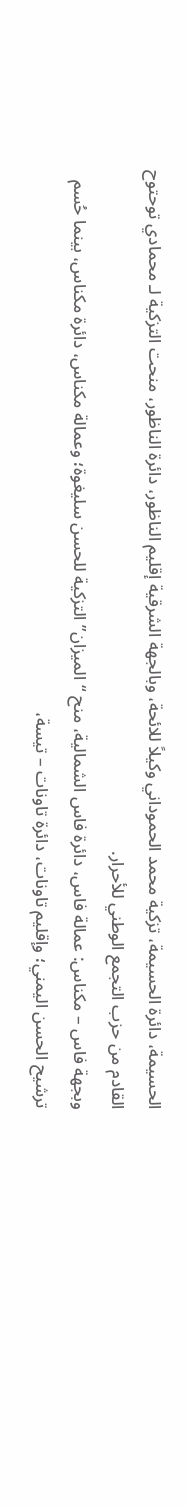الحسيمة، دائرة الحسيمة، تزكية محمد الحموداني وكيلاً للائحة، وبالجهة الشرقية إقليم الناظور، دائرة الناظور، منحت التزكية لـ محمادي توحتوح القادم من حزب التجمع الوطني للأحرار.
وبجهة فاس – مكناس: عمالة فاس، دائرة فاس الشمالية، منح “الميزان” التزكية للحسن سليغوة؛ وعمالة مكناس، دائرة مكناس، بينما حُسم ترشيح الحسن اليمني؛ وإقليم تاونات، دائرة تاونات – تيسة،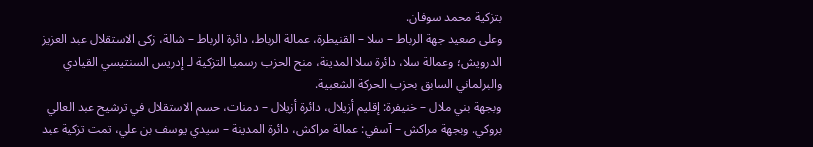بتزكية محمد سوفان.
وعلى صعيد جهة الرباط – سلا – القنيطرة، عمالة الرباط، دائرة الرباط – شالة، زكى الاستقلال عبد العزيز الدرويش؛ وعمالة سلا، دائرة سلا المدينة، منح الحزب رسميا التزكية لـ إدريس السنتيسي القيادي والبرلماني السابق بحزب الحركة الشعبية.
وبجهة بني ملال – خنيفرة: إقليم أزيلال، دائرة أزيلال – دمنات، حسم الاستقلال في ترشيح عبد العالي بروكي. وبجهة مراكش – آسفي: عمالة مراكش، دائرة المدينة – سيدي يوسف بن علي، تمت تزكية عبد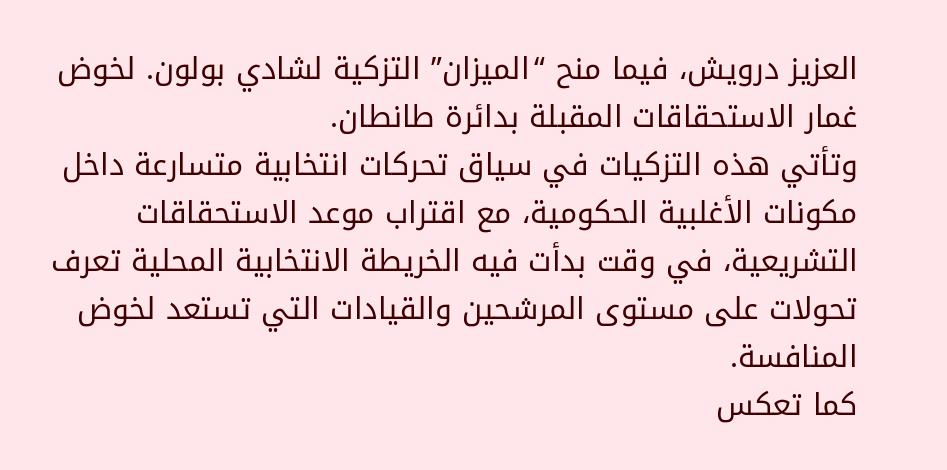العزيز درويش، فيما منح “الميزان” التزكية لشادي بولون. لخوض غمار الاستحقاقات المقبلة بدائرة طانطان.
وتأتي هذه التزكيات في سياق تحركات انتخابية متسارعة داخل مكونات الأغلبية الحكومية، مع اقتراب موعد الاستحقاقات التشريعية، في وقت بدأت فيه الخريطة الانتخابية المحلية تعرف تحولات على مستوى المرشحين والقيادات التي تستعد لخوض المنافسة.
كما تعكس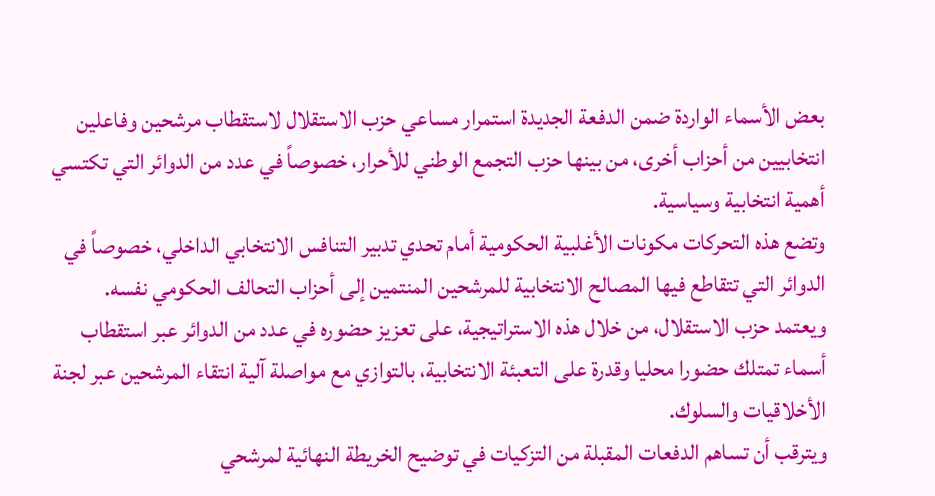بعض الأسماء الواردة ضمن الدفعة الجديدة استمرار مساعي حزب الاستقلال لاستقطاب مرشحين وفاعلين انتخابيين من أحزاب أخرى، من بينها حزب التجمع الوطني للأحرار، خصوصاً في عدد من الدوائر التي تكتسي أهمية انتخابية وسياسية.
وتضع هذه التحركات مكونات الأغلبية الحكومية أمام تحدي تدبير التنافس الانتخابي الداخلي، خصوصاً في الدوائر التي تتقاطع فيها المصالح الانتخابية للمرشحين المنتمين إلى أحزاب التحالف الحكومي نفسه.
ويعتمد حزب الاستقلال، من خلال هذه الاستراتيجية، على تعزيز حضوره في عدد من الدوائر عبر استقطاب أسماء تمتلك حضورا محليا وقدرة على التعبئة الانتخابية، بالتوازي مع مواصلة آلية انتقاء المرشحين عبر لجنة الأخلاقيات والسلوك.
ويترقب أن تساهم الدفعات المقبلة من التزكيات في توضيح الخريطة النهائية لمرشحي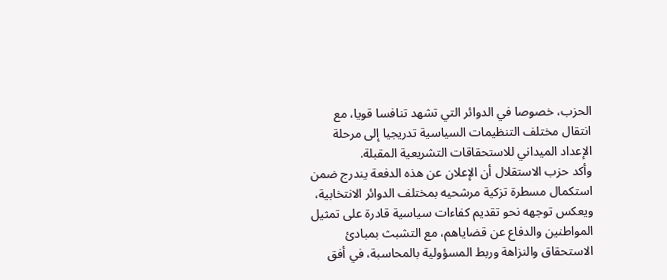الحزب، خصوصا في الدوائر التي تشهد تنافسا قويا، مع انتقال مختلف التنظيمات السياسية تدريجيا إلى مرحلة الإعداد الميداني للاستحقاقات التشريعية المقبلة.
وأكد حزب الاستقلال أن الإعلان عن هذه الدفعة يندرج ضمن استكمال مسطرة تزكية مرشحيه بمختلف الدوائر الانتخابية، ويعكس توجهه نحو تقديم كفاءات سياسية قادرة على تمثيل المواطنين والدفاع عن قضاياهم، مع التشبث بمبادئ الاستحقاق والنزاهة وربط المسؤولية بالمحاسبة، في أفق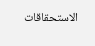الاستحقاقات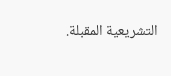التشريعية المقبلة.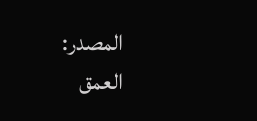المصدر:
العمق